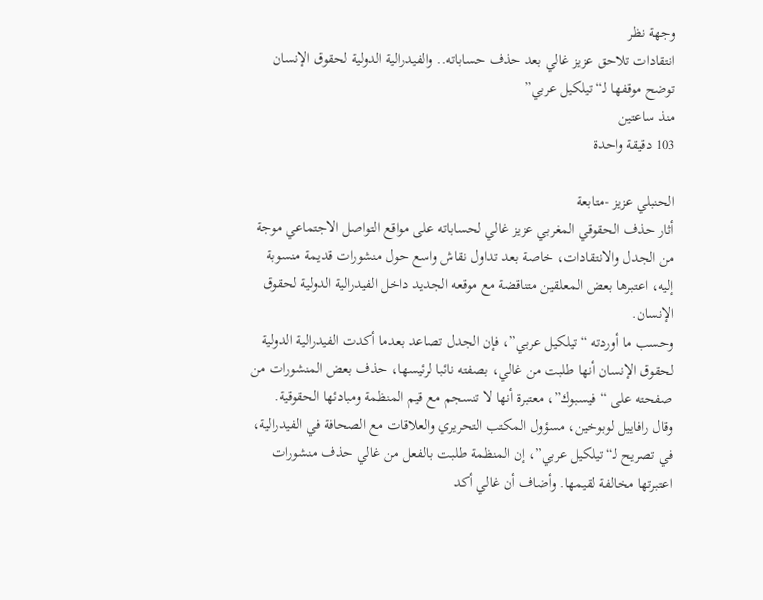وجهة نظر
انتقادات تلاحق عزيز غالي بعد حذف حساباته.. والفيدرالية الدولية لحقوق الإنسان توضح موقفها لـ“تيلكيل عربي”
منذ ساعتين
103 دقيقة واحدة

الحنبلي عزيز -متابعة
أثار حذف الحقوقي المغربي عزيز غالي لحساباته على مواقع التواصل الاجتماعي موجة من الجدل والانتقادات، خاصة بعد تداول نقاش واسع حول منشورات قديمة منسوبة إليه، اعتبرها بعض المعلقين متناقضة مع موقعه الجديد داخل الفيدرالية الدولية لحقوق الإنسان.
وحسب ما أوردته “تيلكيل عربي”، فإن الجدل تصاعد بعدما أكدت الفيدرالية الدولية لحقوق الإنسان أنها طلبت من غالي، بصفته نائبا لرئيسها، حذف بعض المنشورات من صفحته على “فيسبوك”، معتبرة أنها لا تنسجم مع قيم المنظمة ومبادئها الحقوقية.
وقال رافاييل لوبوخين، مسؤول المكتب التحريري والعلاقات مع الصحافة في الفيدرالية، في تصريح لـ“تيلكيل عربي”، إن المنظمة طلبت بالفعل من غالي حذف منشورات اعتبرتها مخالفة لقيمها. وأضاف أن غالي أكد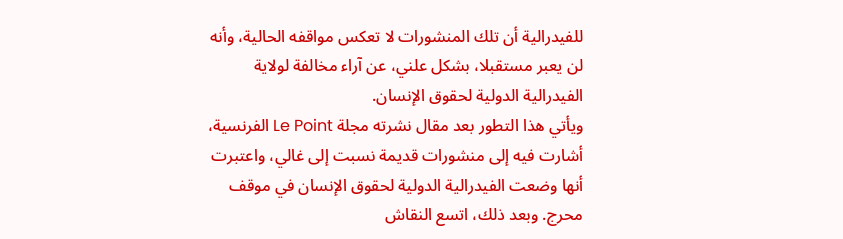للفيدرالية أن تلك المنشورات لا تعكس مواقفه الحالية، وأنه لن يعبر مستقبلا، بشكل علني، عن آراء مخالفة لولاية الفيدرالية الدولية لحقوق الإنسان.
ويأتي هذا التطور بعد مقال نشرته مجلة Le Point الفرنسية، أشارت فيه إلى منشورات قديمة نسبت إلى غالي، واعتبرت أنها وضعت الفيدرالية الدولية لحقوق الإنسان في موقف محرج. وبعد ذلك، اتسع النقاش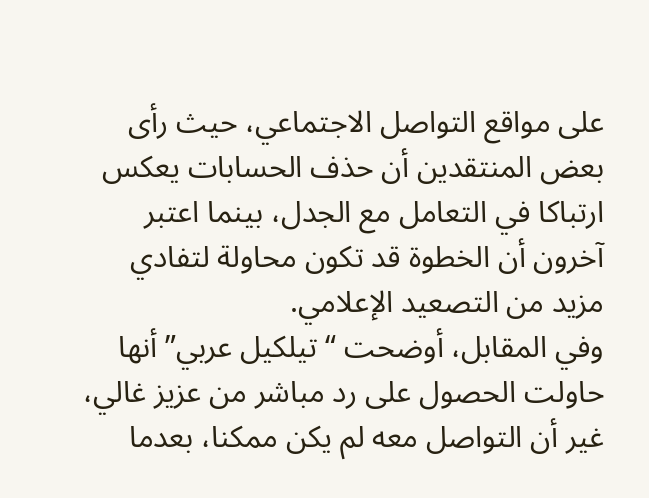على مواقع التواصل الاجتماعي، حيث رأى بعض المنتقدين أن حذف الحسابات يعكس ارتباكا في التعامل مع الجدل، بينما اعتبر آخرون أن الخطوة قد تكون محاولة لتفادي مزيد من التصعيد الإعلامي.
وفي المقابل، أوضحت “تيلكيل عربي” أنها حاولت الحصول على رد مباشر من عزيز غالي، غير أن التواصل معه لم يكن ممكنا، بعدما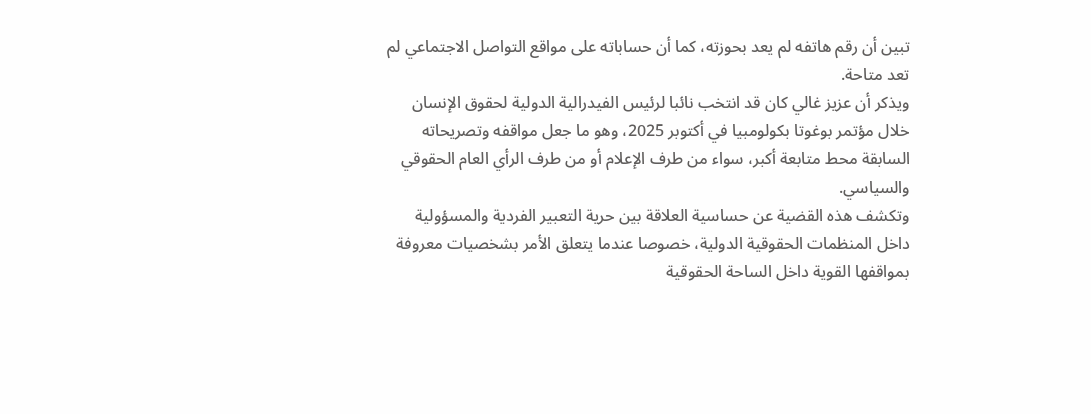تبين أن رقم هاتفه لم يعد بحوزته، كما أن حساباته على مواقع التواصل الاجتماعي لم تعد متاحة.
ويذكر أن عزيز غالي كان قد انتخب نائبا لرئيس الفيدرالية الدولية لحقوق الإنسان خلال مؤتمر بوغوتا بكولومبيا في أكتوبر 2025، وهو ما جعل مواقفه وتصريحاته السابقة محط متابعة أكبر، سواء من طرف الإعلام أو من طرف الرأي العام الحقوقي والسياسي.
وتكشف هذه القضية عن حساسية العلاقة بين حرية التعبير الفردية والمسؤولية داخل المنظمات الحقوقية الدولية، خصوصا عندما يتعلق الأمر بشخصيات معروفة بمواقفها القوية داخل الساحة الحقوقية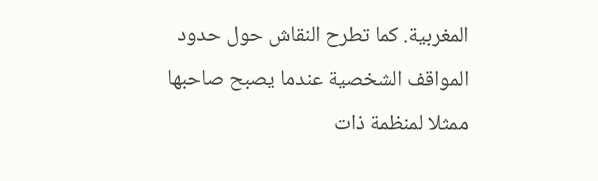المغربية. كما تطرح النقاش حول حدود المواقف الشخصية عندما يصبح صاحبها ممثلا لمنظمة ذات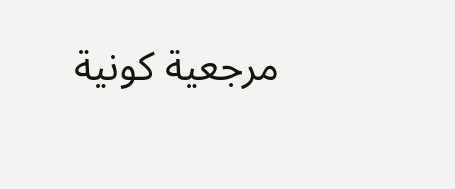مرجعية كونية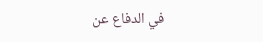في الدفاع عن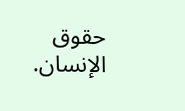حقوق الإنسان.